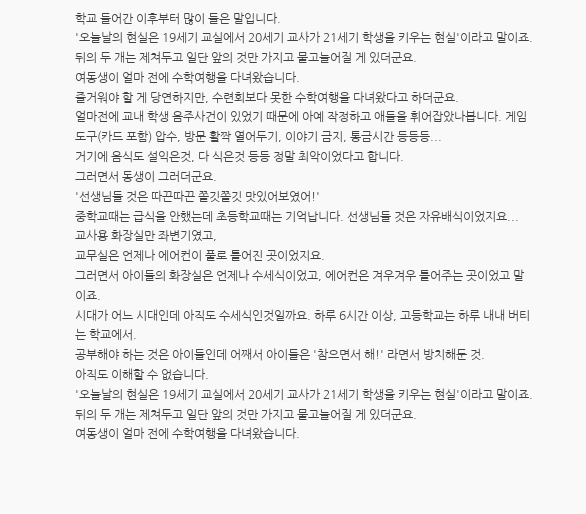학교 들어간 이후부터 많이 들은 말입니다.
'오늘날의 현실은 19세기 교실에서 20세기 교사가 21세기 학생을 키우는 현실'이라고 말이죠.
뒤의 두 개는 제쳐두고 일단 앞의 것만 가지고 물고늘어질 게 있더군요.
여동생이 얼마 전에 수학여행을 다녀왔습니다.
즐거워야 할 게 당연하지만, 수련회보다 못한 수학여행을 다녀왔다고 하더군요.
얼마전에 교내 학생 음주사건이 있었기 때문에 아예 작정하고 애들을 휘어잡았나봅니다. 게임 도구(카드 포함) 압수, 방문 활짝 열어두기, 이야기 금지, 통금시간 등등등...
거기에 음식도 설익은것, 다 식은것 등등 정말 최악이었다고 합니다.
그러면서 동생이 그러더군요.
'선생님들 것은 따끈따끈 쫄깃쫄깃 맛있어보였어!'
중학교때는 급식을 안했는데 초등학교때는 기억납니다. 선생님들 것은 자유배식이었지요...
교사용 화장실만 좌변기였고,
교무실은 언제나 에어컨이 풀로 틀어진 곳이었지요.
그러면서 아이들의 화장실은 언제나 수세식이었고, 에어컨은 겨우겨우 틀어주는 곳이었고 말이죠.
시대가 어느 시대인데 아직도 수세식인것일까요. 하루 6시간 이상, 고등학교는 하루 내내 버티는 학교에서.
공부해야 하는 것은 아이들인데 어째서 아이들은 '참으면서 해!' 라면서 방치해둔 것.
아직도 이해할 수 없습니다.
'오늘날의 현실은 19세기 교실에서 20세기 교사가 21세기 학생을 키우는 현실'이라고 말이죠.
뒤의 두 개는 제쳐두고 일단 앞의 것만 가지고 물고늘어질 게 있더군요.
여동생이 얼마 전에 수학여행을 다녀왔습니다.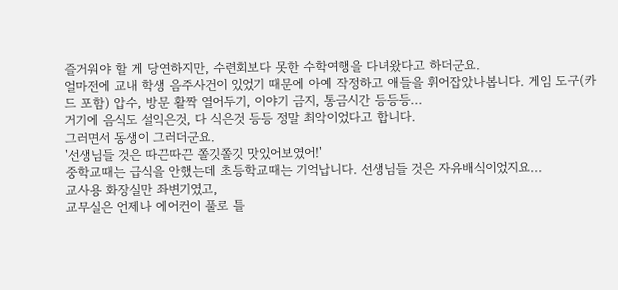즐거워야 할 게 당연하지만, 수련회보다 못한 수학여행을 다녀왔다고 하더군요.
얼마전에 교내 학생 음주사건이 있었기 때문에 아예 작정하고 애들을 휘어잡았나봅니다. 게임 도구(카드 포함) 압수, 방문 활짝 열어두기, 이야기 금지, 통금시간 등등등...
거기에 음식도 설익은것, 다 식은것 등등 정말 최악이었다고 합니다.
그러면서 동생이 그러더군요.
'선생님들 것은 따끈따끈 쫄깃쫄깃 맛있어보였어!'
중학교때는 급식을 안했는데 초등학교때는 기억납니다. 선생님들 것은 자유배식이었지요...
교사용 화장실만 좌변기였고,
교무실은 언제나 에어컨이 풀로 틀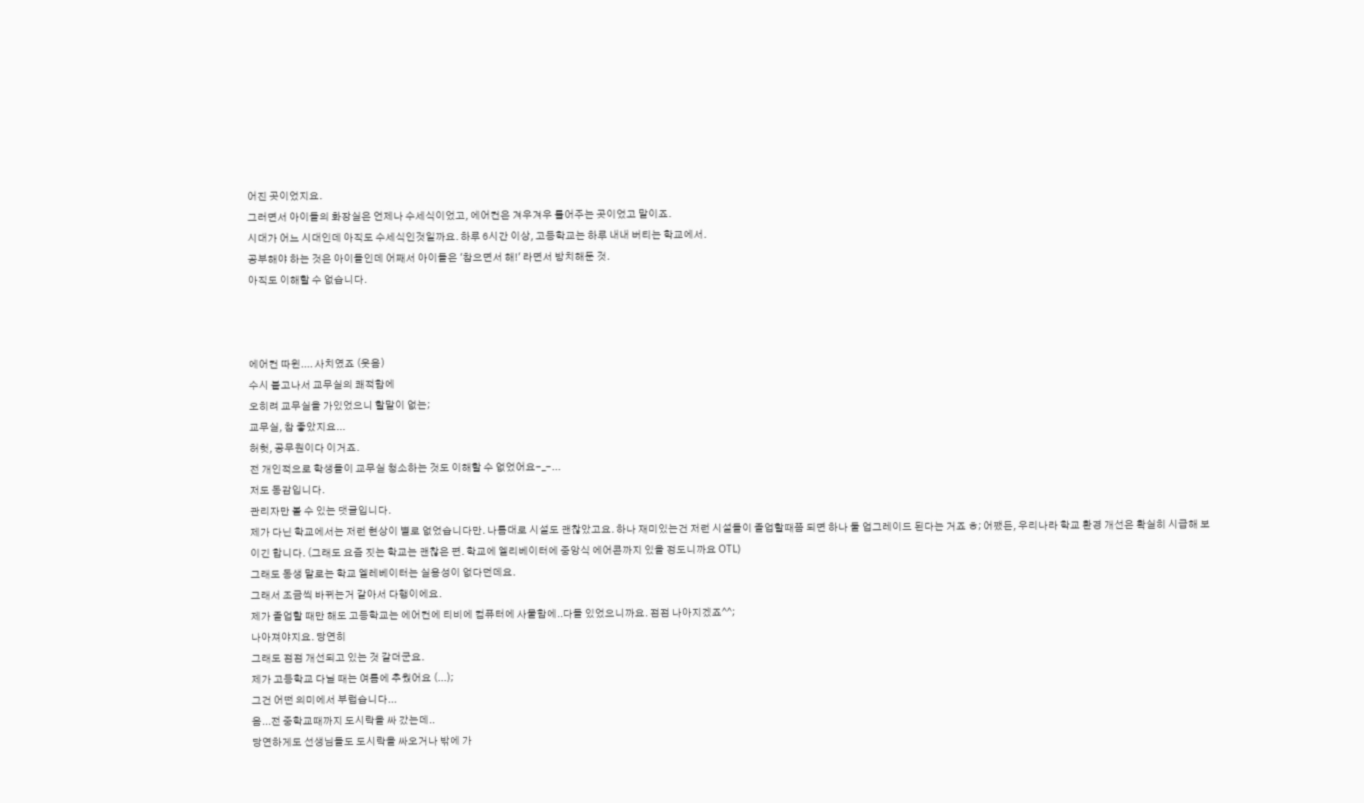어진 곳이었지요.
그러면서 아이들의 화장실은 언제나 수세식이었고, 에어컨은 겨우겨우 틀어주는 곳이었고 말이죠.
시대가 어느 시대인데 아직도 수세식인것일까요. 하루 6시간 이상, 고등학교는 하루 내내 버티는 학교에서.
공부해야 하는 것은 아이들인데 어째서 아이들은 '참으면서 해!' 라면서 방치해둔 것.
아직도 이해할 수 없습니다.



에어컨 따윈.... 사치였죠 (웃음)
수시 붙고나서 교무실의 쾌적함에
오히려 교무실을 가있었으니 할말이 없는;
교무실, 참 좋았지요...
허헛, 공무원이다 이거죠.
전 개인적으로 학생들이 교무실 청소하는 것도 이해할 수 없었어요-_-...
저도 동감입니다.
관리자만 볼 수 있는 댓글입니다.
제가 다닌 학교에서는 저런 현상이 별로 없었습니다만. 나름대로 시설도 괜찮았고요. 하나 재미있는건 저런 시설들이 졸업할때쯤 되면 하나 둘 업그레이드 된다는 거죠 ㅎ; 어쨌든, 우리나라 학교 환경 개선은 확실히 시급해 보이긴 합니다. (그래도 요즘 짓는 학교는 괜찮은 편. 학교에 엘리베이터에 중앙식 에어콘까지 있을 정도니까요 OTL)
그래도 동생 말로는 학교 엘레베이터는 실용성이 없다던데요.
그래서 조금씩 바뀌는거 같아서 다행이에요.
제가 졸업할 때만 해도 고등학교는 에어컨에 티비에 컴퓨터에 사물함에..다들 있었으니까요. 점점 나아지겠죠^^;
나아져야지요. 당연히
그래도 점점 개선되고 있는 것 같더군요.
제가 고등학교 다닐 때는 여름에 추웠어요 (...);
그건 어떤 의미에서 부럽습니다...
음...전 중학교때까지 도시락을 싸 갔는데..
당연하게도 선생님들도 도시락을 싸오거나 밖에 가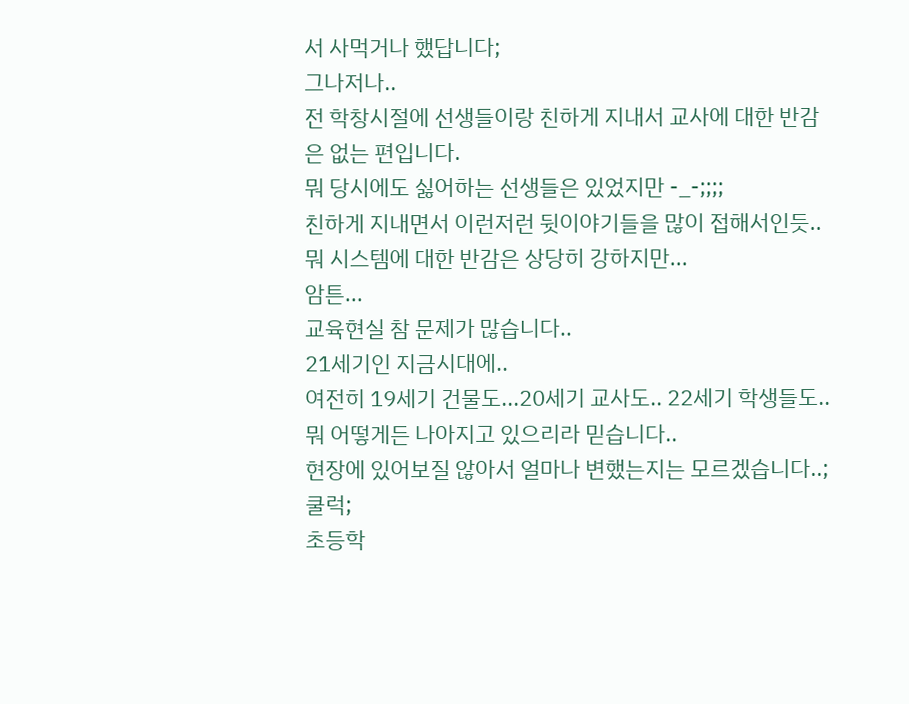서 사먹거나 했답니다;
그나저나..
전 학창시절에 선생들이랑 친하게 지내서 교사에 대한 반감은 없는 편입니다.
뭐 당시에도 싫어하는 선생들은 있었지만 -_-;;;;
친하게 지내면서 이런저런 뒷이야기들을 많이 접해서인듯..
뭐 시스템에 대한 반감은 상당히 강하지만...
암튼...
교육현실 참 문제가 많습니다..
21세기인 지금시대에..
여전히 19세기 건물도...20세기 교사도.. 22세기 학생들도..
뭐 어떻게든 나아지고 있으리라 믿습니다..
현장에 있어보질 않아서 얼마나 변했는지는 모르겠습니다..;쿨럭;
초등학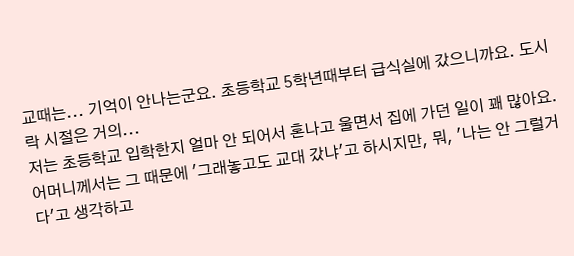교때는... 기억이 안나는군요. 초등학교 5학년때부터 급식실에 갔으니까요. 도시락 시절은 거의...
저는 초등학교 입학한지 얼마 안 되어서 혼나고 울면서 집에 가던 일이 꽤 많아요. 어머니께서는 그 때문에 '그래놓고도 교대 갔냐'고 하시지만, 뭐, '나는 안 그럴거다'고 생각하고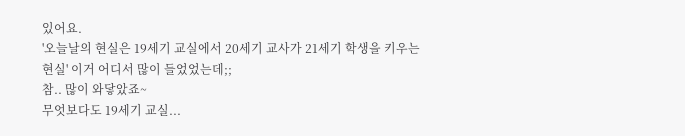있어요.
'오늘날의 현실은 19세기 교실에서 20세기 교사가 21세기 학생을 키우는 현실' 이거 어디서 많이 들었었는데;;
참.. 많이 와닿았죠~
무엇보다도 19세기 교실...